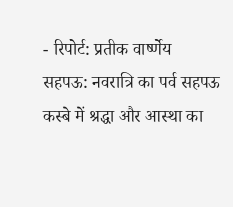- रिपोर्ट: प्रतीक वार्ष्णेय
सहपऊ: नवरात्रि का पर्व सहपऊ कस्बे में श्रद्धा और आस्था का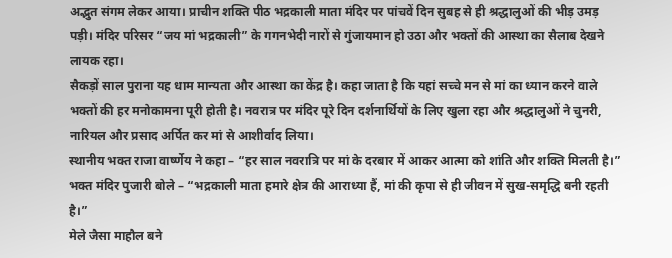अद्भुत संगम लेकर आया। प्राचीन शक्ति पीठ भद्रकाली माता मंदिर पर पांचवें दिन सुबह से ही श्रद्धालुओं की भीड़ उमड़ पड़ी। मंदिर परिसर “जय मां भद्रकाली” के गगनभेदी नारों से गुंजायमान हो उठा और भक्तों की आस्था का सैलाब देखने लायक रहा।
सैकड़ों साल पुराना यह धाम मान्यता और आस्था का केंद्र है। कहा जाता है कि यहां सच्चे मन से मां का ध्यान करने वाले भक्तों की हर मनोकामना पूरी होती है। नवरात्र पर मंदिर पूरे दिन दर्शनार्थियों के लिए खुला रहा और श्रद्धालुओं ने चुनरी, नारियल और प्रसाद अर्पित कर मां से आशीर्वाद लिया।
स्थानीय भक्त राजा वार्ष्णेय ने कहा – “हर साल नवरात्रि पर मां के दरबार में आकर आत्मा को शांति और शक्ति मिलती है।”
भक्त मंदिर पुजारी बोले – “भद्रकाली माता हमारे क्षेत्र की आराध्या हैं, मां की कृपा से ही जीवन में सुख-समृद्धि बनी रहती है।”
मेले जैसा माहौल बने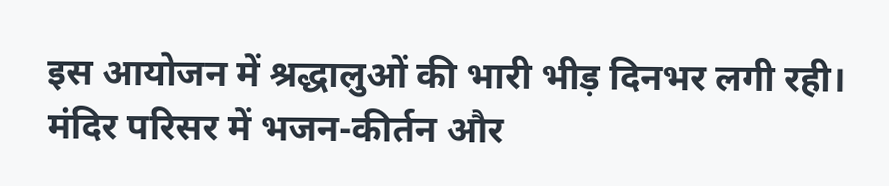इस आयोजन में श्रद्धालुओं की भारी भीड़ दिनभर लगी रही। मंदिर परिसर में भजन-कीर्तन और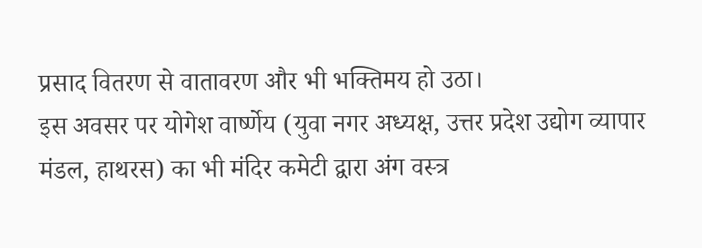प्रसाद वितरण से वातावरण और भी भक्तिमय हो उठा।
इस अवसर पर योगेश वार्ष्णेय (युवा नगर अध्यक्ष, उत्तर प्रदेश उद्योग व्यापार मंडल, हाथरस) का भी मंदिर कमेटी द्वारा अंग वस्त्र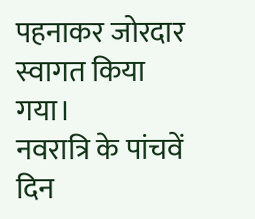पहनाकर जोरदार स्वागत किया गया।
नवरात्रि के पांचवें दिन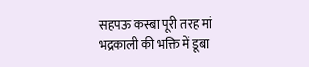सहपऊ कस्बा पूरी तरह मां भद्रकाली की भक्ति में डूबा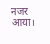नजर आया।